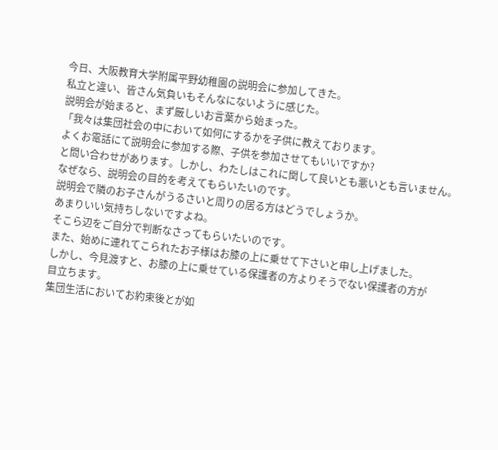今日、大阪教育大学附属平野幼稚園の説明会に参加してきた。
私立と違い、皆さん気負いもそんなにないように感じた。
説明会が始まると、まず厳しいお言葉から始まった。
「我々は集団社会の中において如何にするかを子供に教えております。
よくお電話にて説明会に参加する際、子供を参加させてもいいですか?
と問い合わせがあります。しかし、わたしはこれに関して良いとも悪いとも言いません。
なぜなら、説明会の目的を考えてもらいたいのです。
説明会で隣のお子さんがうるさいと周りの居る方はどうでしょうか。
あまりいい気持ちしないですよね。
そこら辺をご自分で判断なさってもらいたいのです。
また、始めに連れてこられたお子様はお膝の上に乗せて下さいと申し上げました。
しかし、今見渡すと、お膝の上に乗せている保護者の方よりそうでない保護者の方が
目立ちます。
集団生活においてお約束後とが如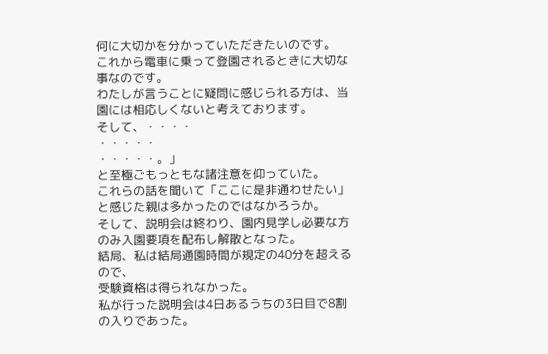何に大切かを分かっていただきたいのです。
これから電車に乗って登園されるときに大切な事なのです。
わたしが言うことに疑問に感じられる方は、当園には相応しくないと考えております。
そして、・・・・
・・・・・
・・・・・。」
と至極ごもっともな諸注意を仰っていた。
これらの話を聞いて「ここに是非通わせたい」
と感じた親は多かったのではなかろうか。
そして、説明会は終わり、園内見学し必要な方のみ入園要項を配布し解散となった。
結局、私は結局通園時間が規定の40分を超えるので、
受験資格は得られなかった。
私が行った説明会は4日あるうちの3日目で8割の入りであった。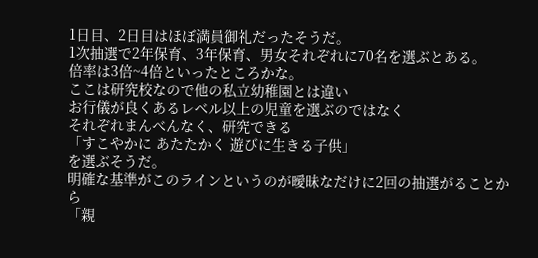1日目、2日目はほぼ満員御礼だったそうだ。
1次抽選で2年保育、3年保育、男女それぞれに70名を選ぶとある。
倍率は3倍~4倍といったところかな。
ここは研究校なので他の私立幼稚園とは違い
お行儀が良くあるレベル以上の児童を選ぶのではなく
それぞれまんべんなく、研究できる
「すこやかに あたたかく 遊びに生きる子供」
を選ぶそうだ。
明確な基準がこのラインというのが曖昧なだけに2回の抽選がることから
「親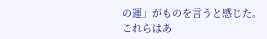の運」がものを言うと感じた。
これらはあ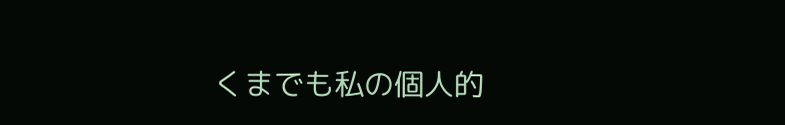くまでも私の個人的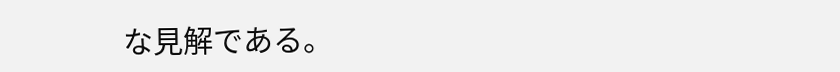な見解である。